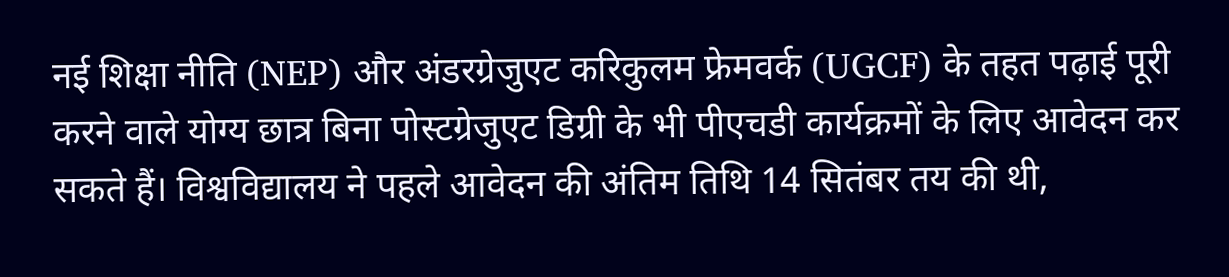नई शिक्षा नीति (NEP) और अंडरग्रेजुएट करिकुलम फ्रेमवर्क (UGCF) के तहत पढ़ाई पूरी करने वाले योग्य छात्र बिना पोस्टग्रेजुएट डिग्री के भी पीएचडी कार्यक्रमों के लिए आवेदन कर सकते हैं। विश्वविद्यालय ने पहले आवेदन की अंतिम तिथि 14 सितंबर तय की थी,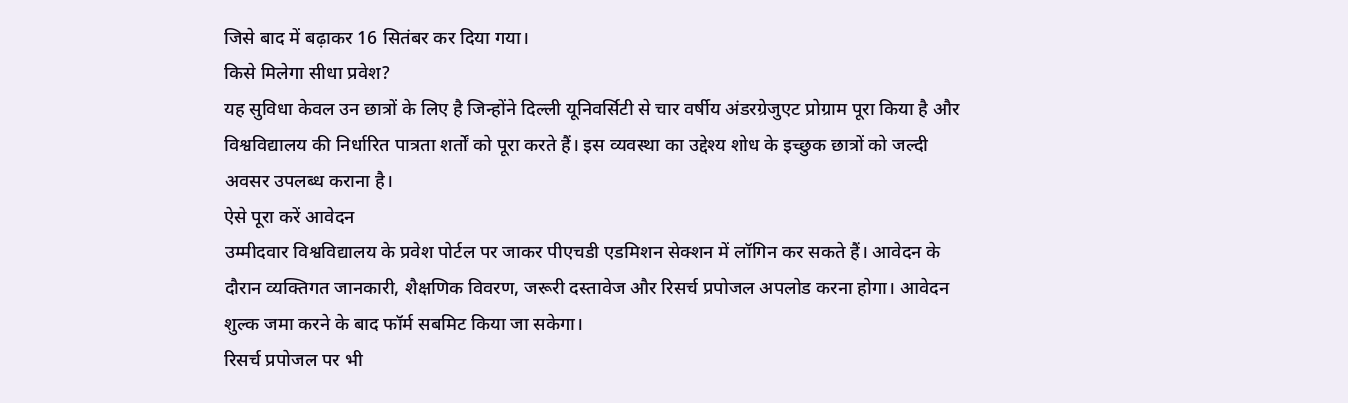जिसे बाद में बढ़ाकर 16 सितंबर कर दिया गया।
किसे मिलेगा सीधा प्रवेश?
यह सुविधा केवल उन छात्रों के लिए है जिन्होंने दिल्ली यूनिवर्सिटी से चार वर्षीय अंडरग्रेजुएट प्रोग्राम पूरा किया है और विश्वविद्यालय की निर्धारित पात्रता शर्तों को पूरा करते हैं। इस व्यवस्था का उद्देश्य शोध के इच्छुक छात्रों को जल्दी अवसर उपलब्ध कराना है।
ऐसे पूरा करें आवेदन
उम्मीदवार विश्वविद्यालय के प्रवेश पोर्टल पर जाकर पीएचडी एडमिशन सेक्शन में लॉगिन कर सकते हैं। आवेदन के दौरान व्यक्तिगत जानकारी, शैक्षणिक विवरण, जरूरी दस्तावेज और रिसर्च प्रपोजल अपलोड करना होगा। आवेदन शुल्क जमा करने के बाद फॉर्म सबमिट किया जा सकेगा।
रिसर्च प्रपोजल पर भी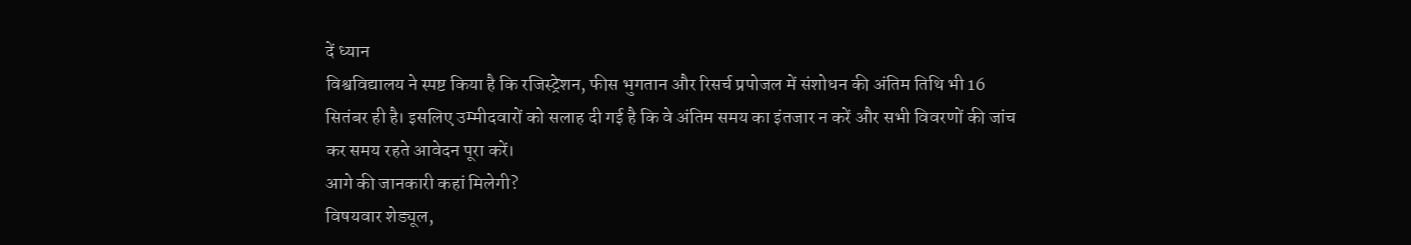दें ध्यान
विश्वविद्यालय ने स्पष्ट किया है कि रजिस्ट्रेशन, फीस भुगतान और रिसर्च प्रपोजल में संशोधन की अंतिम तिथि भी 16 सितंबर ही है। इसलिए उम्मीदवारों को सलाह दी गई है कि वे अंतिम समय का इंतजार न करें और सभी विवरणों की जांच कर समय रहते आवेदन पूरा करें।
आगे की जानकारी कहां मिलेगी?
विषयवार शेड्यूल,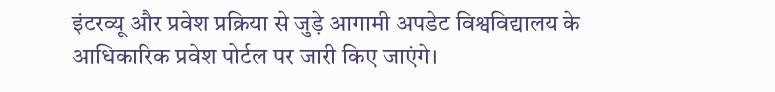इंटरव्यू और प्रवेश प्रक्रिया से जुड़े आगामी अपडेट विश्वविद्यालय के आधिकारिक प्रवेश पोर्टल पर जारी किए जाएंगे।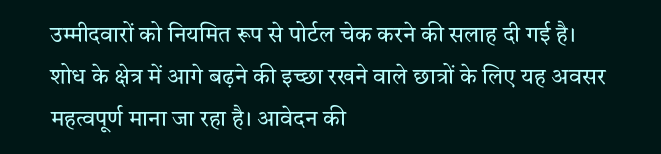उम्मीदवारों को नियमित रूप से पोर्टल चेक करने की सलाह दी गई है।
शोध के क्षेत्र में आगे बढ़ने की इच्छा रखने वाले छात्रों के लिए यह अवसर महत्वपूर्ण माना जा रहा है। आवेदन की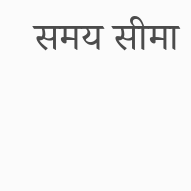समय सीमा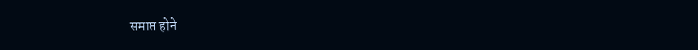समाप्त होने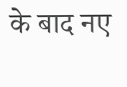के बाद नए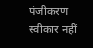पंजीकरण स्वीकार नहीं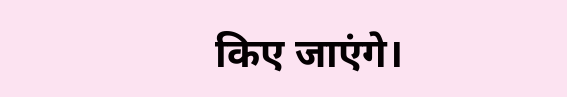किए जाएंगे।